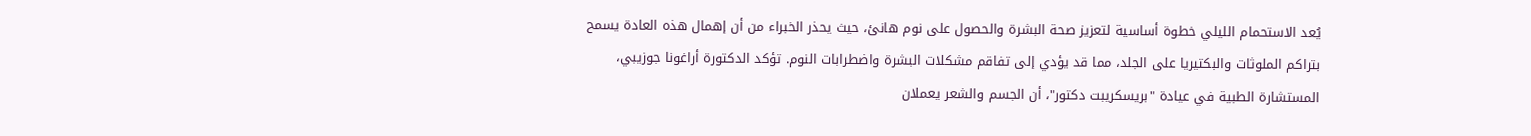يُعد الاستحمام الليلي خطوة أساسية لتعزيز صحة البشرة والحصول على نوم هانئ، حيث يحذر الخبراء من أن إهمال هذه العادة يسمح بتراكم الملوثات والبكتيريا على الجلد، مما قد يؤدي إلى تفاقم مشكلات البشرة واضطرابات النوم. تؤكد الدكتورة أراغونا جوزيبي، المستشارة الطبية في عيادة "بريسكريبت دكتور"، أن الجسم والشعر يعملان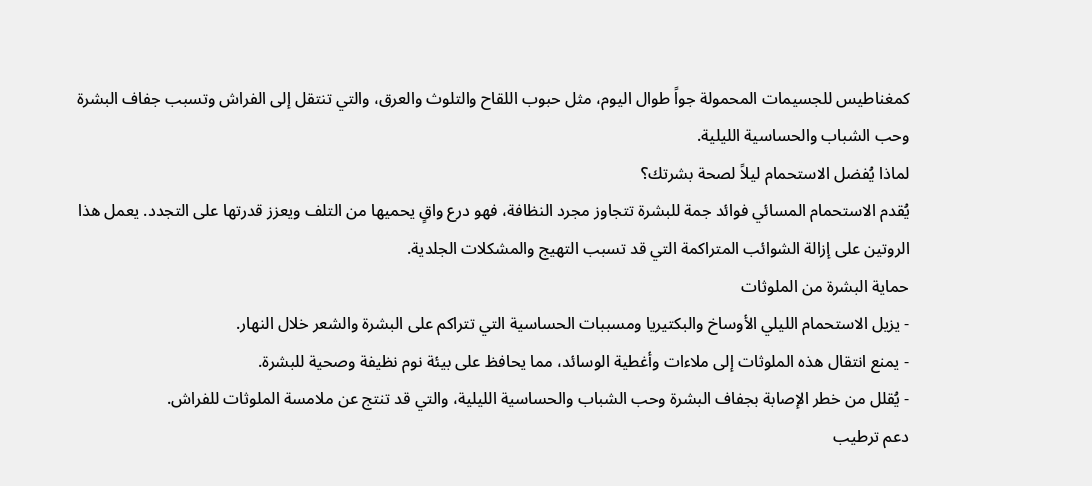كمغناطيس للجسيمات المحمولة جواً طوال اليوم، مثل حبوب اللقاح والتلوث والعرق، والتي تنتقل إلى الفراش وتسبب جفاف البشرة وحب الشباب والحساسية الليلية.
لماذا يُفضل الاستحمام ليلاً لصحة بشرتك؟
يُقدم الاستحمام المسائي فوائد جمة للبشرة تتجاوز مجرد النظافة، فهو درع واقٍ يحميها من التلف ويعزز قدرتها على التجدد. يعمل هذا الروتين على إزالة الشوائب المتراكمة التي قد تسبب التهيج والمشكلات الجلدية.
حماية البشرة من الملوثات
- يزيل الاستحمام الليلي الأوساخ والبكتيريا ومسببات الحساسية التي تتراكم على البشرة والشعر خلال النهار.
- يمنع انتقال هذه الملوثات إلى ملاءات وأغطية الوسائد، مما يحافظ على بيئة نوم نظيفة وصحية للبشرة.
- يُقلل من خطر الإصابة بجفاف البشرة وحب الشباب والحساسية الليلية، والتي قد تنتج عن ملامسة الملوثات للفراش.
دعم ترطيب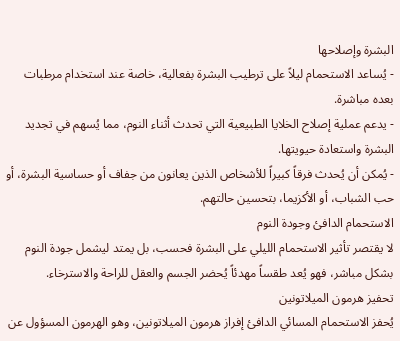البشرة وإصلاحها
- يُساعد الاستحمام ليلاً على ترطيب البشرة بفعالية، خاصة عند استخدام مرطبات بعده مباشرة.
- يدعم عملية إصلاح الخلايا الطبيعية التي تحدث أثناء النوم، مما يُسهم في تجديد البشرة واستعادة حيويتها.
- يُمكن أن يُحدث فرقاً كبيراً للأشخاص الذين يعانون من جفاف أو حساسية البشرة، أو حب الشباب، أو الأكزيما، بتحسين حالتهم.
الاستحمام الدافئ وجودة النوم
لا يقتصر تأثير الاستحمام الليلي على البشرة فحسب، بل يمتد ليشمل جودة النوم بشكل مباشر، فهو يُعد طقساً مهدئاً يُحضر الجسم والعقل للراحة والاسترخاء.
تحفيز هرمون الميلاتونين
يُحفز الاستحمام المسائي الدافئ إفراز هرمون الميلاتونين، وهو الهرمون المسؤول عن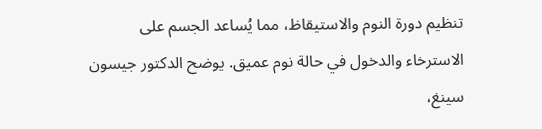تنظيم دورة النوم والاستيقاظ، مما يُساعد الجسم على الاسترخاء والدخول في حالة نوم عميق. يوضح الدكتور جيسون سينغ،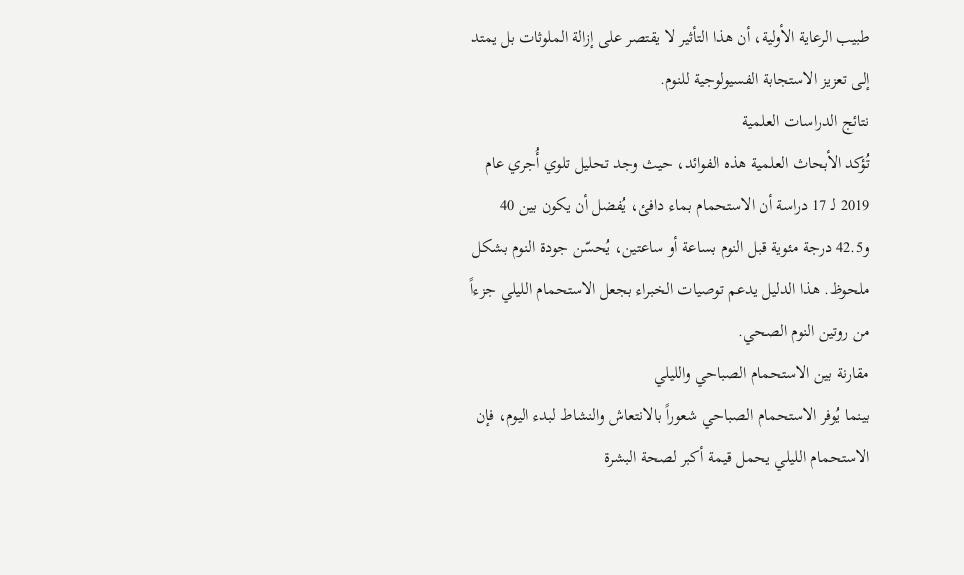طبيب الرعاية الأولية، أن هذا التأثير لا يقتصر على إزالة الملوثات بل يمتد إلى تعزيز الاستجابة الفسيولوجية للنوم.
نتائج الدراسات العلمية
تُؤكد الأبحاث العلمية هذه الفوائد، حيث وجد تحليل تلوي أُجري عام 2019 لـ 17 دراسة أن الاستحمام بماء دافئ، يُفضل أن يكون بين 40 و42.5 درجة مئوية قبل النوم بساعة أو ساعتين، يُحسّن جودة النوم بشكل ملحوظ. هذا الدليل يدعم توصيات الخبراء بجعل الاستحمام الليلي جزءاً من روتين النوم الصحي.
مقارنة بين الاستحمام الصباحي والليلي
بينما يُوفر الاستحمام الصباحي شعوراً بالانتعاش والنشاط لبدء اليوم، فإن الاستحمام الليلي يحمل قيمة أكبر لصحة البشرة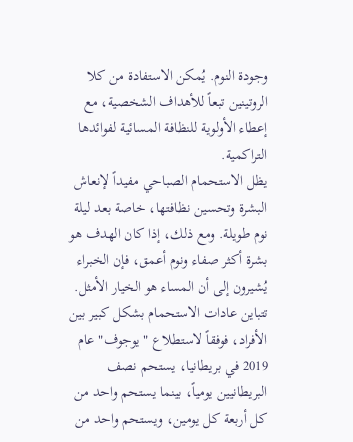وجودة النوم. يُمكن الاستفادة من كلا الروتينين تبعاً للأهداف الشخصية، مع إعطاء الأولوية للنظافة المسائية لفوائدها التراكمية.
يظل الاستحمام الصباحي مفيداً لإنعاش البشرة وتحسين نظافتها، خاصة بعد ليلة نوم طويلة. ومع ذلك، إذا كان الهدف هو بشرة أكثر صفاء ونوم أعمق، فإن الخبراء يُشيرون إلى أن المساء هو الخيار الأمثل. تتباين عادات الاستحمام بشكل كبير بين الأفراد، فوفقاً لاستطلاع "يوجوف" عام 2019 في بريطانيا، يستحم نصف البريطانيين يومياً، بينما يستحم واحد من كل أربعة كل يومين، ويستحم واحد من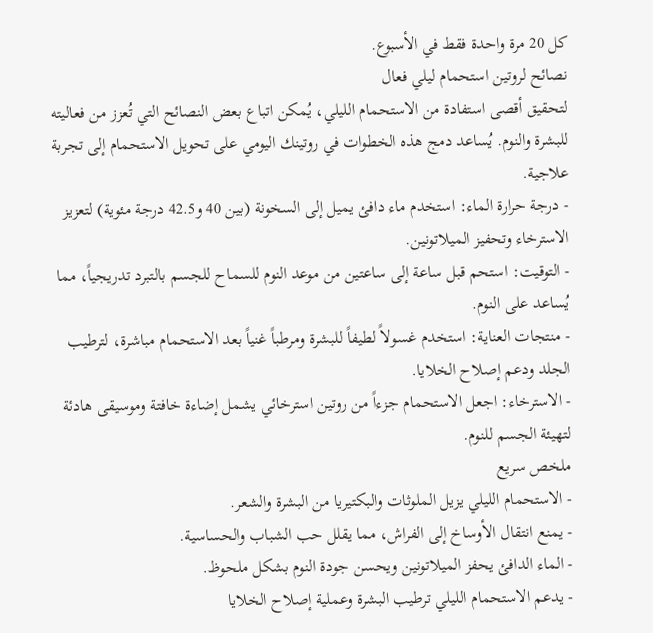كل 20 مرة واحدة فقط في الأسبوع.
نصائح لروتين استحمام ليلي فعال
لتحقيق أقصى استفادة من الاستحمام الليلي، يُمكن اتباع بعض النصائح التي تُعزز من فعاليته للبشرة والنوم. يُساعد دمج هذه الخطوات في روتينك اليومي على تحويل الاستحمام إلى تجربة علاجية.
- درجة حرارة الماء: استخدم ماء دافئ يميل إلى السخونة (بين 40 و42.5 درجة مئوية) لتعزيز الاسترخاء وتحفيز الميلاتونين.
- التوقيت: استحم قبل ساعة إلى ساعتين من موعد النوم للسماح للجسم بالتبرد تدريجياً، مما يُساعد على النوم.
- منتجات العناية: استخدم غسولاً لطيفاً للبشرة ومرطباً غنياً بعد الاستحمام مباشرة، لترطيب الجلد ودعم إصلاح الخلايا.
- الاسترخاء: اجعل الاستحمام جزءاً من روتين استرخائي يشمل إضاءة خافتة وموسيقى هادئة لتهيئة الجسم للنوم.
ملخص سريع
- الاستحمام الليلي يزيل الملوثات والبكتيريا من البشرة والشعر.
- يمنع انتقال الأوساخ إلى الفراش، مما يقلل حب الشباب والحساسية.
- الماء الدافئ يحفز الميلاتونين ويحسن جودة النوم بشكل ملحوظ.
- يدعم الاستحمام الليلي ترطيب البشرة وعملية إصلاح الخلايا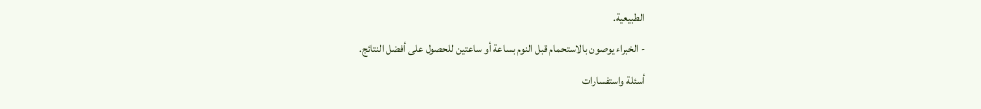الطبيعية.
- الخبراء يوصون بالاستحمام قبل النوم بساعة أو ساعتين للحصول على أفضل النتائج.
أسئلة واستفسارات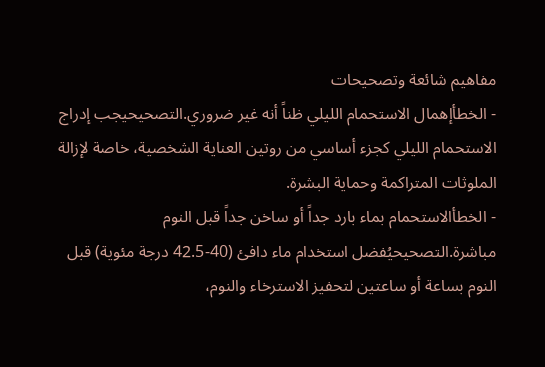مفاهيم شائعة وتصحيحات
- الخطأإهمال الاستحمام الليلي ظناً أنه غير ضروري.التصحيحيجب إدراج الاستحمام الليلي كجزء أساسي من روتين العناية الشخصية، خاصة لإزالة الملوثات المتراكمة وحماية البشرة.
- الخطأالاستحمام بماء بارد جداً أو ساخن جداً قبل النوم مباشرة.التصحيحيُفضل استخدام ماء دافئ (40-42.5 درجة مئوية) قبل النوم بساعة أو ساعتين لتحفيز الاسترخاء والنوم،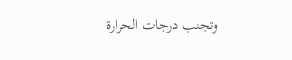وتجنب درجات الحرارة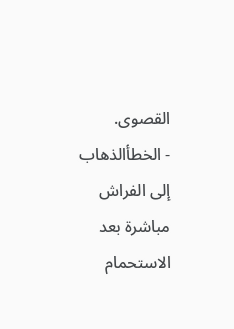القصوى.
- الخطأالذهاب إلى الفراش مباشرة بعد الاستحمام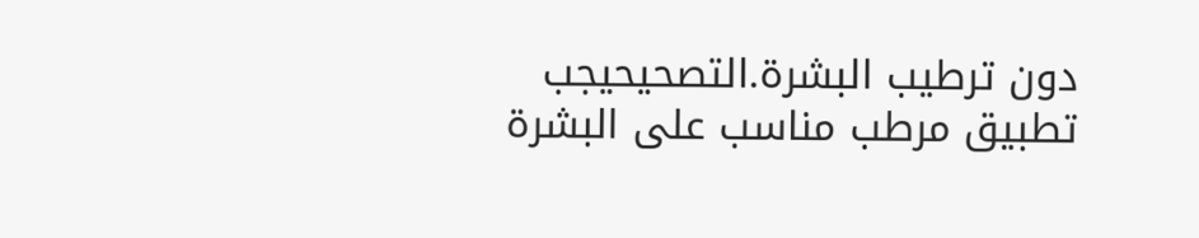دون ترطيب البشرة.التصحيحيجب تطبيق مرطب مناسب على البشرة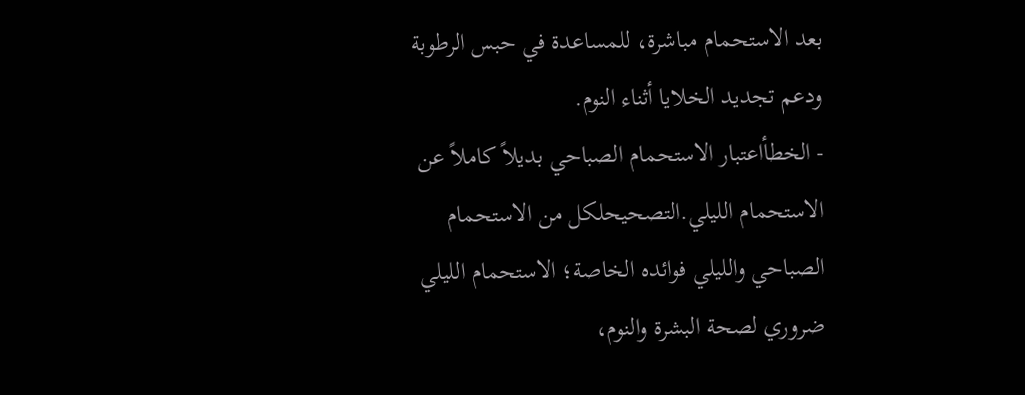بعد الاستحمام مباشرة، للمساعدة في حبس الرطوبة ودعم تجديد الخلايا أثناء النوم.
- الخطأاعتبار الاستحمام الصباحي بديلاً كاملاً عن الاستحمام الليلي.التصحيحلكل من الاستحمام الصباحي والليلي فوائده الخاصة؛ الاستحمام الليلي ضروري لصحة البشرة والنوم،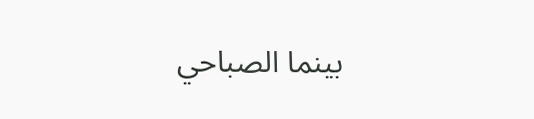بينما الصباحي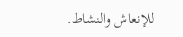للإنعاش والنشاط.